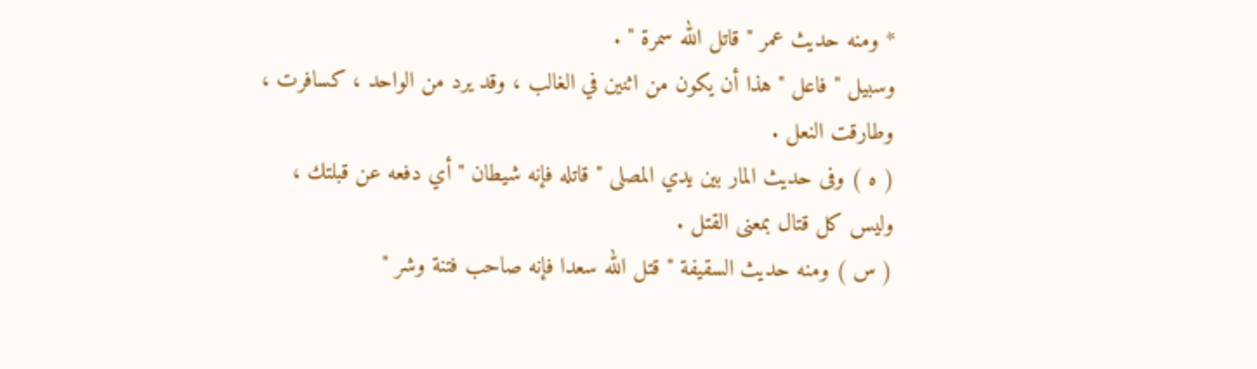* ومنه حديث عمر " قاتل الله سمرة " .
وسبيل " فاعل " هذا أن يكون من اثنين في الغالب ، وقد يرد من الواحد ، كسافرت ،
وطارقت النعل .
( ه ) وفى حديث المار بين يدي المصلى " قاتله فإنه شيطان " أي دفعه عن قبلتك ،
وليس كل قتال بمعنى القتل .
( س ) ومنه حديث السقيفة " قتل الله سعدا فإنه صاحب فتنة وشر "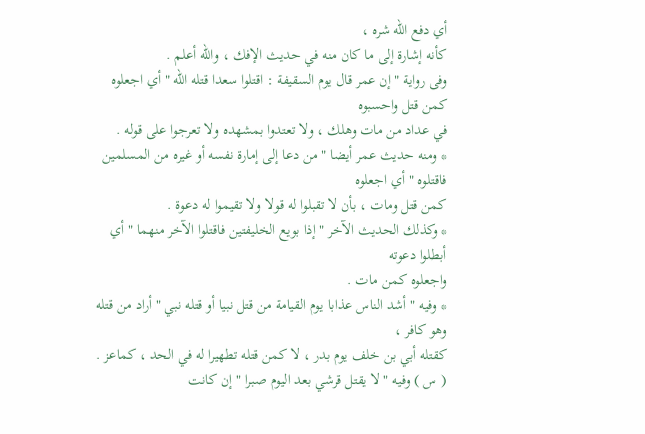أي دفع الله شره ،
كأنه إشارة إلى ما كان منه في حديث الإفك ، والله أعلم .
وفى رواية " إن عمر قال يوم السقيفة : اقتلوا سعدا قتله الله " أي اجعلوه كمن قتل واحسبوه
في عداد من مات وهلك ، ولا تعتدوا بمشهده ولا تعرجوا على قوله .
* ومنه حديث عمر أيضا " من دعا إلى إمارة نفسه أو غيره من المسلمين فاقتلوه " أي اجعلوه
كمن قتل ومات ، بأن لا تقبلوا له قولا ولا تقيموا له دعوة .
* وكذلك الحديث الآخر " إذا بويع الخليفتين فاقتلوا الآخر منهما " أي أبطلوا دعوته
واجعلوه كمن مات .
* وفيه " أشد الناس عذابا يوم القيامة من قتل نبيا أو قتله نبي " أراد من قتله وهو كافر ،
كقتله أبي بن خلف يوم بدر ، لا كمن قتله تطهيرا له في الحد ، كماعز .
( س ) وفيه " لا يقتل قرشي بعد اليوم صبرا " إن كانت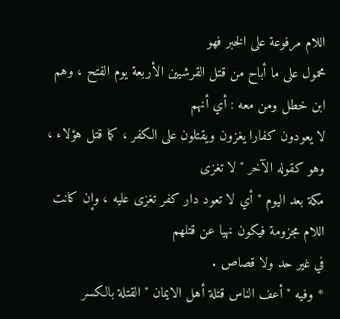اللام مرفوعة على الخبر فهو
محمول على ما أباح من قتل القرشيين الأربعة يوم الفتح ، وهم ابن خطل ومن معه : أي أنهم
لا يعودون كفارا يغزون ويقتلون على الكفر ، كما قتل هؤلاء ، وهو كقوله الآخر " لا تغزى
مكة بعد اليوم " أي لا تعود دار كفر تغزى عليه ، وإن كانت اللام مجزومة فيكون نهيا عن قتلهم
في غير حد ولا قصاص .
* وفيه " أعف الناس قتلة أهل الايمان " القتلة بالكسر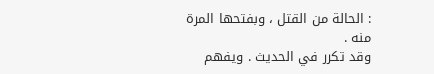: الحالة من القتل ، وبفتحها المرة منه .
وقد تكرر في الحديث . ويفهم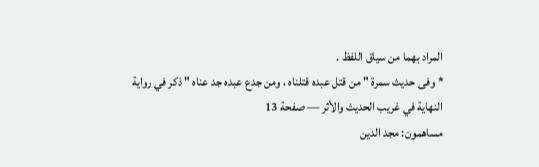المراد بهما من سياق اللفظ .
* وفى حديث سمرة " من قتل عبده قتلناه ، ومن جدع عبده جد عناه " ذكر في رواية
النهاية في غريب الحديث والأثر — صفحة 13
مساهمون: مجد الدين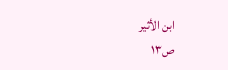ابن الأثير
ص١٣